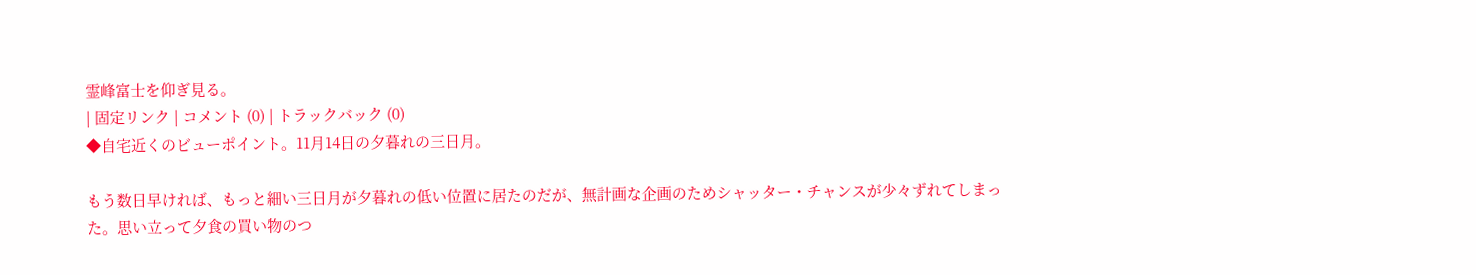霊峰富士を仰ぎ見る。
| 固定リンク | コメント (0) | トラックバック (0)
◆自宅近くのビューポイント。11月14日の夕暮れの三日月。

もう数日早ければ、もっと細い三日月が夕暮れの低い位置に居たのだが、無計画な企画のためシャッター・チャンスが少々ずれてしまった。思い立って夕食の買い物のつ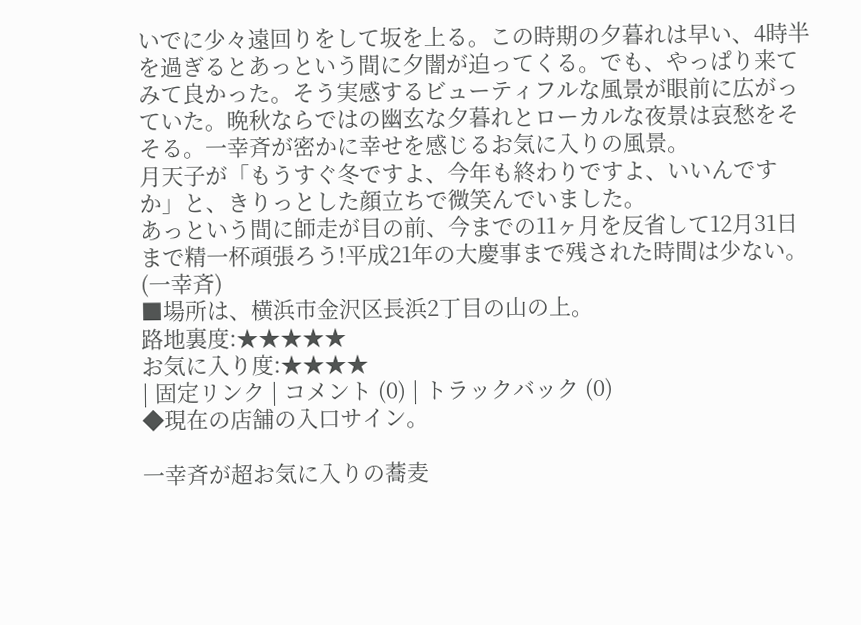いでに少々遠回りをして坂を上る。この時期の夕暮れは早い、4時半を過ぎるとあっという間に夕闇が迫ってくる。でも、やっぱり来てみて良かった。そう実感するビューティフルな風景が眼前に広がっていた。晩秋ならではの幽玄な夕暮れとローカルな夜景は哀愁をそそる。一幸斉が密かに幸せを感じるお気に入りの風景。
月天子が「もうすぐ冬ですよ、今年も終わりですよ、いいんですか」と、きりっとした顔立ちで微笑んでいました。
あっという間に師走が目の前、今までの11ヶ月を反省して12月31日まで精一杯頑張ろう!平成21年の大慶事まで残された時間は少ない。(一幸斉)
■場所は、横浜市金沢区長浜2丁目の山の上。
路地裏度:★★★★★
お気に入り度:★★★★
| 固定リンク | コメント (0) | トラックバック (0)
◆現在の店舗の入口サイン。

一幸斉が超お気に入りの蕎麦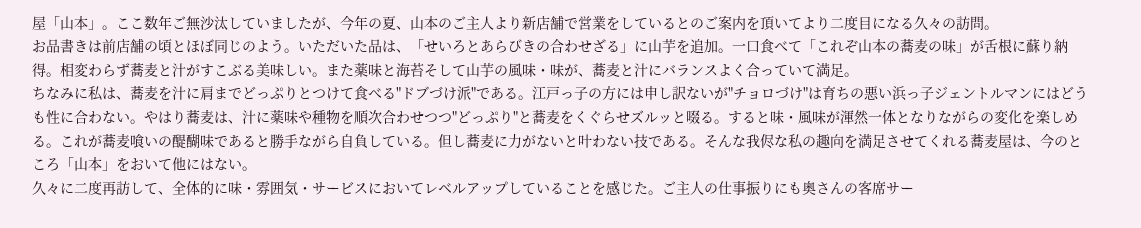屋「山本」。ここ数年ご無沙汰していましたが、今年の夏、山本のご主人より新店舗で営業をしているとのご案内を頂いてより二度目になる久々の訪問。
お品書きは前店舗の頃とほぼ同じのよう。いただいた品は、「せいろとあらびきの合わせざる」に山芋を追加。一口食べて「これぞ山本の蕎麦の味」が舌根に蘇り納得。相変わらず蕎麦と汁がすこぶる美味しい。また薬味と海苔そして山芋の風味・味が、蕎麦と汁にバランスよく合っていて満足。
ちなみに私は、蕎麦を汁に肩までどっぷりとつけて食べる"ドブづけ派"である。江戸っ子の方には申し訳ないが"チョロづけ"は育ちの悪い浜っ子ジェントルマンにはどうも性に合わない。やはり蕎麦は、汁に薬味や種物を順次合わせつつ"どっぷり"と蕎麦をくぐらせズルッと啜る。すると味・風味が渾然一体となりながらの変化を楽しめる。これが蕎麦喰いの醍醐味であると勝手ながら自負している。但し蕎麦に力がないと叶わない技である。そんな我侭な私の趣向を満足させてくれる蕎麦屋は、今のところ「山本」をおいて他にはない。
久々に二度再訪して、全体的に味・雰囲気・サービスにおいてレベルアップしていることを感じた。ご主人の仕事振りにも奥さんの客席サー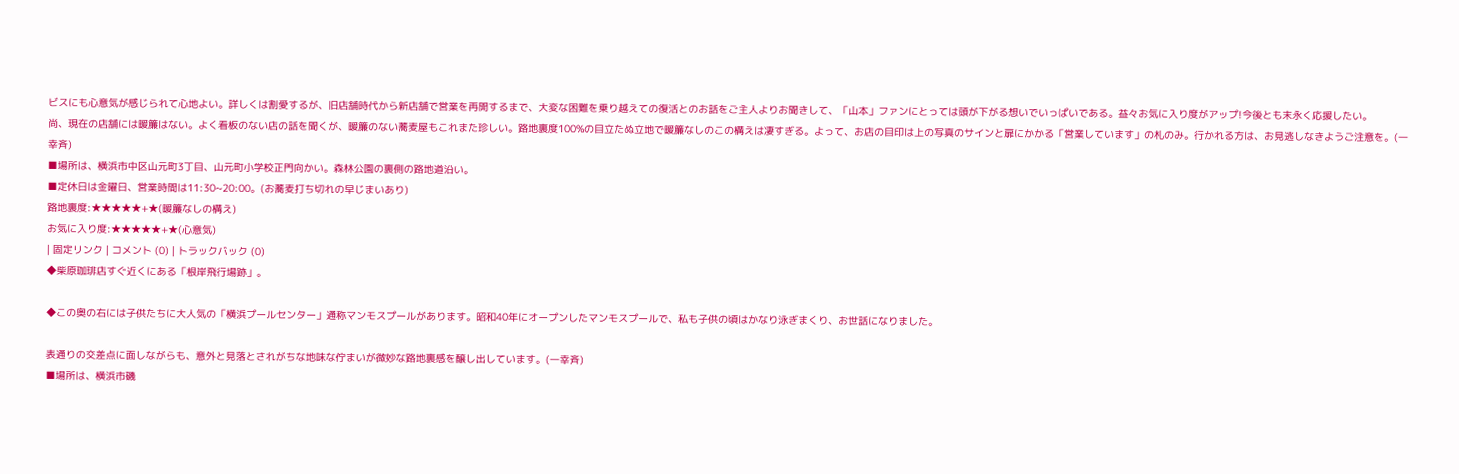ビスにも心意気が感じられて心地よい。詳しくは割愛するが、旧店舗時代から新店舗で営業を再開するまで、大変な困難を乗り越えての復活とのお話をご主人よりお聞きして、「山本」ファンにとっては頭が下がる想いでいっぱいである。益々お気に入り度がアップ!今後とも末永く応援したい。
尚、現在の店舗には暖簾はない。よく看板のない店の話を聞くが、暖簾のない蕎麦屋もこれまた珍しい。路地裏度100%の目立たぬ立地で暖簾なしのこの構えは凄すぎる。よって、お店の目印は上の写真のサインと扉にかかる「営業しています」の札のみ。行かれる方は、お見逃しなきようご注意を。(一幸斉)
■場所は、横浜市中区山元町3丁目、山元町小学校正門向かい。森林公園の裏側の路地道沿い。
■定休日は金曜日、営業時間は11:30~20:00。(お蕎麦打ち切れの早じまいあり)
路地裏度:★★★★★+★(暖簾なしの構え)
お気に入り度:★★★★★+★(心意気)
| 固定リンク | コメント (0) | トラックバック (0)
◆柴原珈琲店すぐ近くにある「根岸飛行場跡」。

◆この奥の右には子供たちに大人気の「横浜プールセンター」通称マンモスプールがあります。昭和40年にオープンしたマンモスプールで、私も子供の頃はかなり泳ぎまくり、お世話になりました。

表通りの交差点に面しながらも、意外と見落とされがちな地味な佇まいが微妙な路地裏感を醸し出しています。(一幸斉)
■場所は、横浜市磯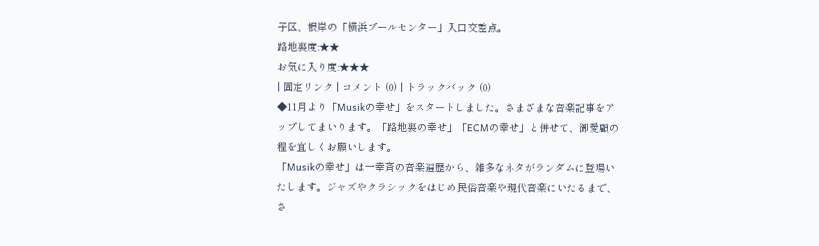子区、根岸の「横浜プールセンター」入口交差点。
路地裏度:★★
お気に入り度:★★★
| 固定リンク | コメント (0) | トラックバック (0)
◆11月より「Musikの幸せ」をスタートしました。さまざまな音楽記事をアップしてまいります。「路地裏の幸せ」「ECMの幸せ」と併せて、御愛顧の程を宜しくお願いします。
「Musikの幸せ」は一幸斉の音楽遍歴から、雑多なネタがランダムに登場いたします。ジャズやクラシックをはじめ民俗音楽や現代音楽にいたるまで、さ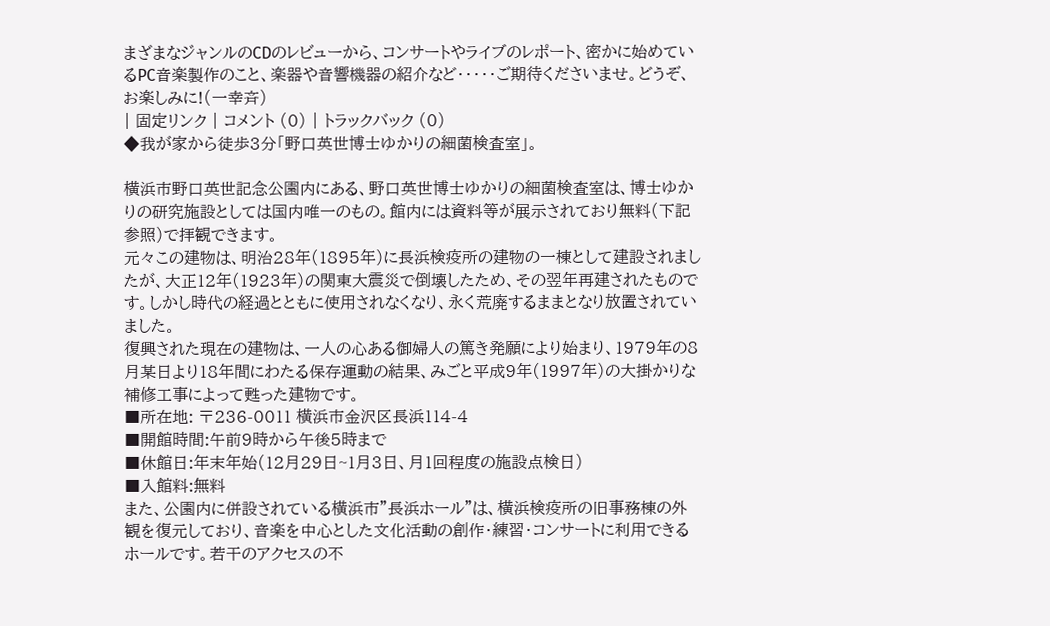まざまなジャンルのCDのレビューから、コンサートやライブのレポート、密かに始めているPC音楽製作のこと、楽器や音響機器の紹介など・・・・・ご期待くださいませ。どうぞ、お楽しみに!(一幸斉)
| 固定リンク | コメント (0) | トラックバック (0)
◆我が家から徒歩3分「野口英世博士ゆかりの細菌検査室」。

横浜市野口英世記念公園内にある、野口英世博士ゆかりの細菌検査室は、博士ゆかりの研究施設としては国内唯一のもの。館内には資料等が展示されており無料(下記参照)で拝観できます。
元々この建物は、明治28年(1895年)に長浜検疫所の建物の一棟として建設されましたが、大正12年(1923年)の関東大震災で倒壊したため、その翌年再建されたものです。しかし時代の経過とともに使用されなくなり、永く荒廃するままとなり放置されていました。
復興された現在の建物は、一人の心ある御婦人の篤き発願により始まり、1979年の8月某日より18年間にわたる保存運動の結果、みごと平成9年(1997年)の大掛かりな補修工事によって甦った建物です。
■所在地: 〒236-0011 横浜市金沢区長浜114-4
■開館時間:午前9時から午後5時まで
■休館日:年末年始(12月29日~1月3日、月1回程度の施設点検日)
■入館料:無料
また、公園内に併設されている横浜市"長浜ホール"は、横浜検疫所の旧事務棟の外観を復元しており、音楽を中心とした文化活動の創作・練習・コンサートに利用できるホールです。若干のアクセスの不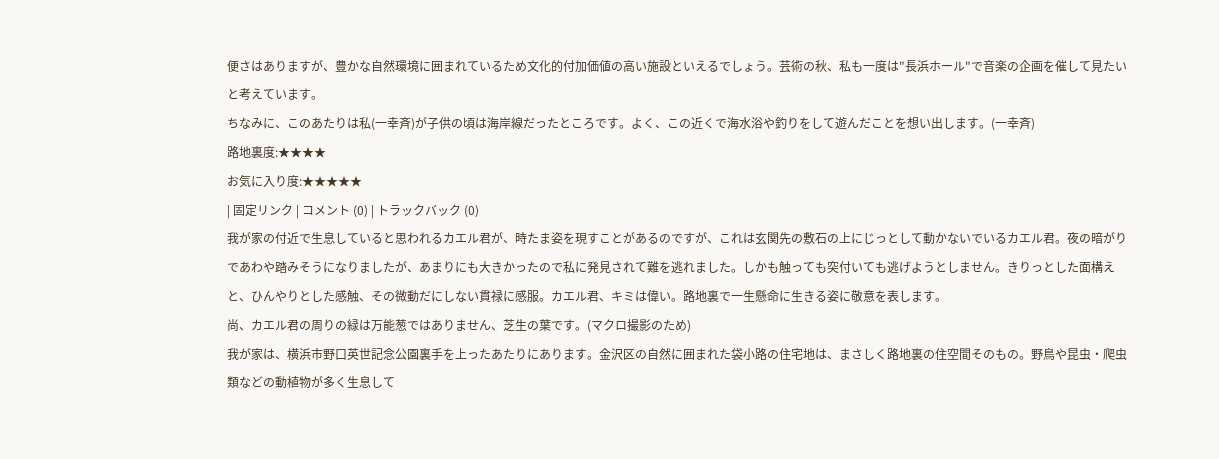便さはありますが、豊かな自然環境に囲まれているため文化的付加価値の高い施設といえるでしょう。芸術の秋、私も一度は"長浜ホール"で音楽の企画を催して見たいと考えています。
ちなみに、このあたりは私(一幸斉)が子供の頃は海岸線だったところです。よく、この近くで海水浴や釣りをして遊んだことを想い出します。(一幸斉)
路地裏度:★★★★
お気に入り度:★★★★★
| 固定リンク | コメント (0) | トラックバック (0)
我が家の付近で生息していると思われるカエル君が、時たま姿を現すことがあるのですが、これは玄関先の敷石の上にじっとして動かないでいるカエル君。夜の暗がりであわや踏みそうになりましたが、あまりにも大きかったので私に発見されて難を逃れました。しかも触っても突付いても逃げようとしません。きりっとした面構えと、ひんやりとした感触、その微動だにしない貫禄に感服。カエル君、キミは偉い。路地裏で一生懸命に生きる姿に敬意を表します。
尚、カエル君の周りの緑は万能葱ではありません、芝生の葉です。(マクロ撮影のため)
我が家は、横浜市野口英世記念公園裏手を上ったあたりにあります。金沢区の自然に囲まれた袋小路の住宅地は、まさしく路地裏の住空間そのもの。野鳥や昆虫・爬虫類などの動植物が多く生息して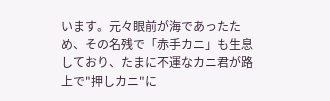います。元々眼前が海であったため、その名残で「赤手カニ」も生息しており、たまに不運なカニ君が路上で"押しカニ"に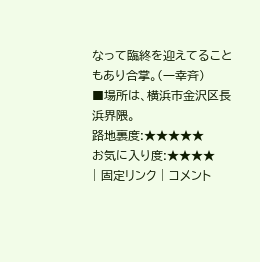なって臨終を迎えてることもあり合掌。(一幸斉)
■場所は、横浜市金沢区長浜界隈。
路地裏度:★★★★★
お気に入り度:★★★★
| 固定リンク | コメント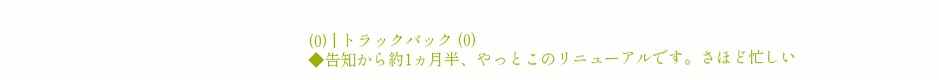(0) | トラックバック (0)
◆告知から約1ヵ月半、やっとこのリニューアルです。さほど忙しい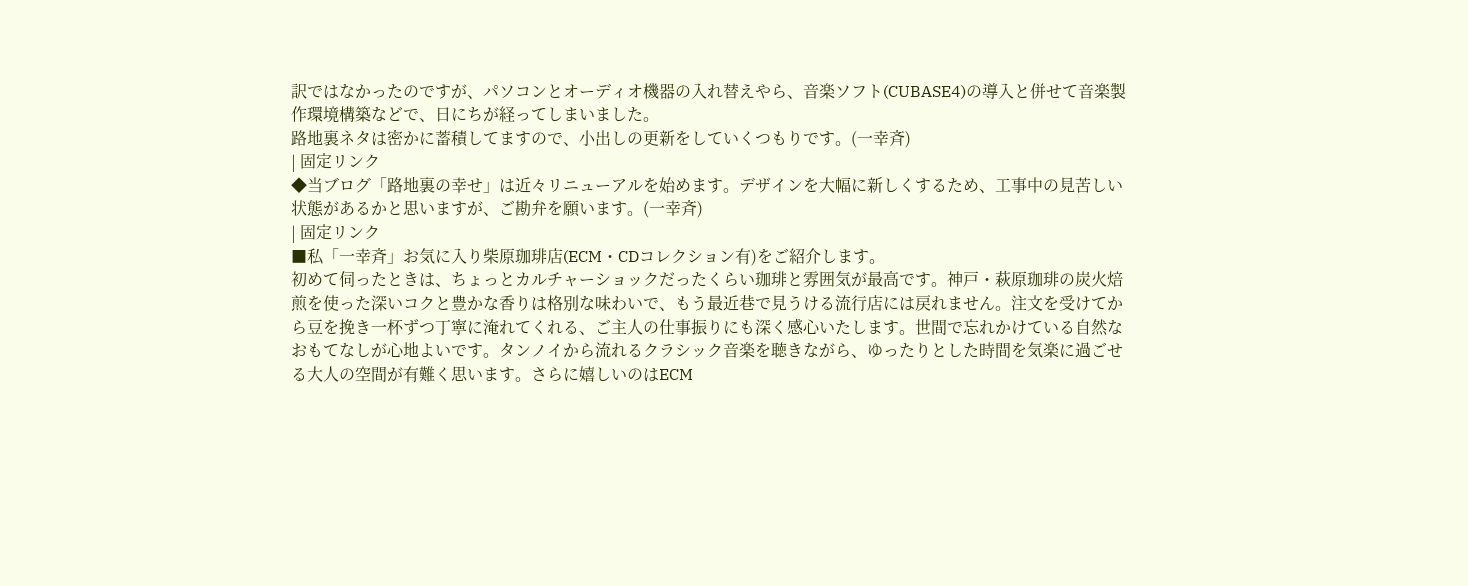訳ではなかったのですが、パソコンとオーディオ機器の入れ替えやら、音楽ソフト(CUBASE4)の導入と併せて音楽製作環境構築などで、日にちが経ってしまいました。
路地裏ネタは密かに蓄積してますので、小出しの更新をしていくつもりです。(一幸斉)
| 固定リンク
◆当ブログ「路地裏の幸せ」は近々リニューアルを始めます。デザインを大幅に新しくするため、工事中の見苦しい状態があるかと思いますが、ご勘弁を願います。(一幸斉)
| 固定リンク
■私「一幸斉」お気に入り柴原珈琲店(ECM・CDコレクション有)をご紹介します。
初めて伺ったときは、ちょっとカルチャーショックだったくらい珈琲と雰囲気が最高です。神戸・萩原珈琲の炭火焙煎を使った深いコクと豊かな香りは格別な味わいで、もう最近巷で見うける流行店には戻れません。注文を受けてから豆を挽き一杯ずつ丁寧に淹れてくれる、ご主人の仕事振りにも深く感心いたします。世間で忘れかけている自然なおもてなしが心地よいです。タンノイから流れるクラシック音楽を聴きながら、ゆったりとした時間を気楽に過ごせる大人の空間が有難く思います。さらに嬉しいのはECM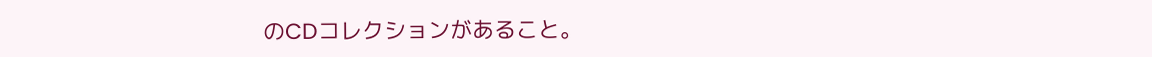のCDコレクションがあること。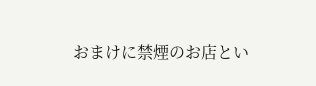おまけに禁煙のお店とい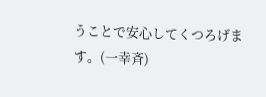うことで安心してくつろげます。(一幸斉)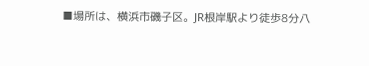■場所は、横浜市磯子区。JR根岸駅より徒歩8分八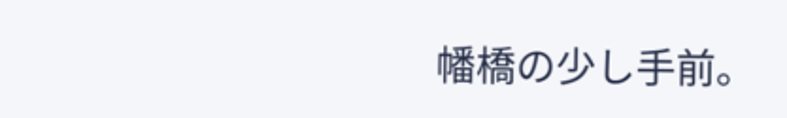幡橋の少し手前。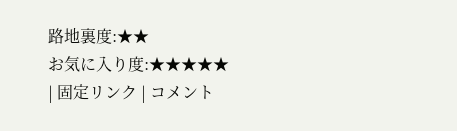路地裏度:★★
お気に入り度:★★★★★
| 固定リンク | コメント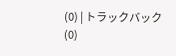(0) | トラックバック (0)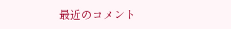最近のコメント